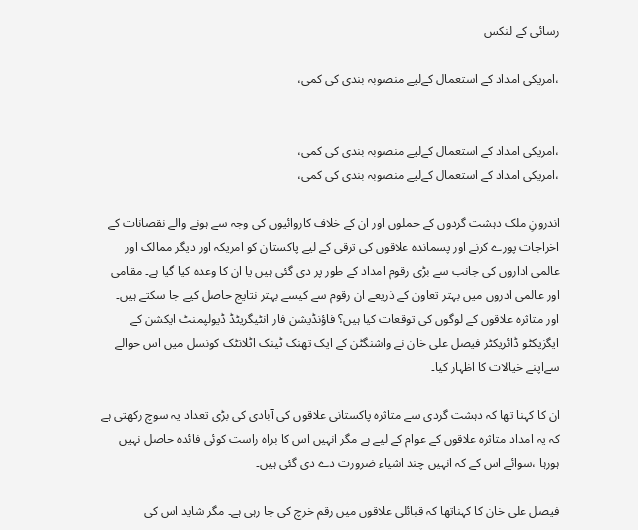رسائی کے لنکس

،امریکی امداد کے استعمال کےلیے منصوبہ بندی کی کمی،


،امریکی امداد کے استعمال کےلیے منصوبہ بندی کی کمی،
،امریکی امداد کے استعمال کےلیے منصوبہ بندی کی کمی،

اندرونِ ملک دہشت گردوں کے حملوں اور ان کے خلاف کاروائیوں کی وجہ سے ہونے والے نقصانات کے اخراجات پورے کرنے اور پسماندہ علاقوں کی ترقی کے لیے پاکستان کو امریکہ اور دیگر ممالک اور عالمی اداروں کی جانب سے بڑی رقوم امداد کے طور پر دی گئی ہیں یا ان کا وعدہ کیا گیا ہے۔ مقامی اور عالمی ادروں میں بہتر تعاون کے ذریعے ان رقوم سے کیسے بہتر نتایج حاصل کیے جا سکتے ہیں۔ اور متاثرہ علاقوں کے لوگوں کی توقعات کیا ہیں؟ فاؤنڈیشن فار انٹیگریٹڈ ڈیولپمنٹ ایکشن کے ایگزیکٹو ڈائریکٹر فیصل علی خان نے واشنگٹن کے ایک تھنک ٹینک اٹلانٹک کونسل میں اس حوالے سےاپنے خیالات کا اظہار کیا۔

ان کا کہنا تھا کہ دہشت گردی سے متاثرہ پاکستانی علاقوں کی آبادی کی بڑی تعداد یہ سوچ رکھتی ہے کہ یہ امداد متاثرہ علاقوں کے عوام کے لیے ہے مگر انہیں اس کا براہ راست کوئی فائدہ حاصل نہیں ہورہا ،سوائے اس کے کہ انہیں چند اشیاء ضرورت دے دی گئی ہیں۔

فیصل علی خان کا کہناتھا کہ قبائلی علاقوں میں رقم خرچ کی جا رہی ہے۔ مگر شاید اس کی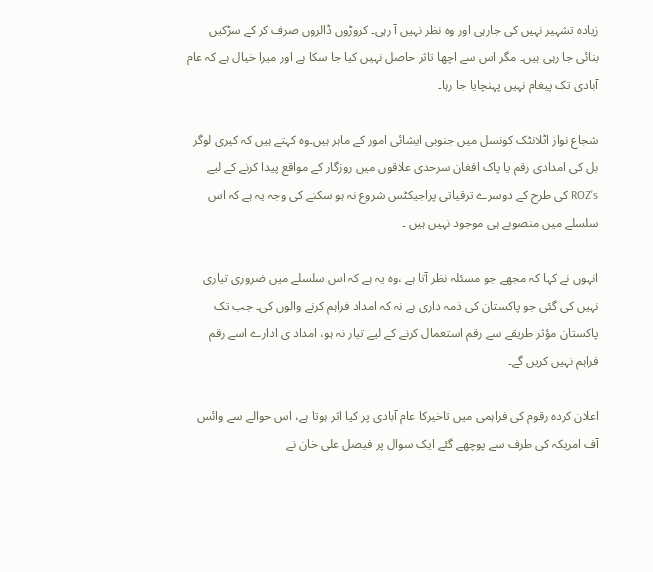زیادہ تشہیر نہیں کی جارہی اور وہ نظر نہیں آ رہی۔ کروڑوں ڈالروں صرف کر کے سڑکیں بنائی جا رہی ہیں۔ مگر اس سے اچھا تاثر حاصل نہیں کیا جا سکا ہے اور میرا خیال ہے کہ عام آبادی تک پیغام نہیں پہنچایا جا رہا۔

شجاع نواز اٹلانٹک کونسل میں جنوبی ایشائی امور کے ماہر ہیں۔وہ کہتے ہیں کہ کیری لوگر بل کی امدادی رقم یا پاک افغان سرحدی علاقوں میں روزگار کے مواقع پیدا کرنے کے لیے ROZ’s کی طرح کے دوسرے ترقیاتی پراجیکٹس شروع نہ ہو سکنے کی وجہ یہ ہے کہ اس سلسلے میں منصوبے ہی موجود نہیں ہیں ۔

انہوں نے کہا کہ مجھے جو مسئلہ نظر آتا ہے ،وہ یہ ہے کہ اس سلسلے میں ضروری تیاری نہیں کی گئی جو پاکستان کی ذمہ داری ہے نہ کہ امداد فراہم کرنے والوں کی۔ جب تک پاکستان مؤثر طریقے سے رقم استعمال کرنے کے لیے تیار نہ ہو، امداد ی ادارے اسے رقم فراہم نہیں کریں گے۔

اعلان کردہ رقوم کی فراہمی میں تاخیرکا عام آبادی پر کیا اثر ہوتا ہے، اس حوالے سے وائس آف امریکہ کی طرف سے پوچھے گئے ایک سوال پر فیصل علی خان نے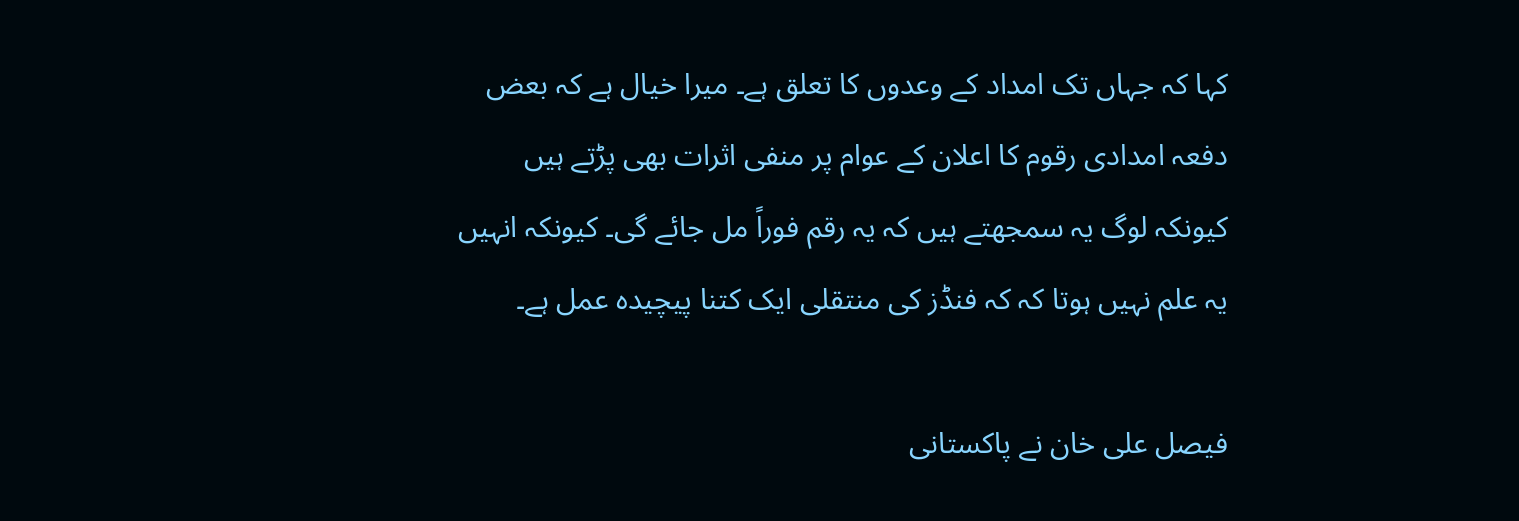کہا کہ جہاں تک امداد کے وعدوں کا تعلق ہے۔ میرا خیال ہے کہ بعض دفعہ امدادی رقوم کا اعلان کے عوام پر منفی اثرات بھی پڑتے ہیں کیونکہ لوگ یہ سمجھتے ہیں کہ یہ رقم فوراً مل جائے گی۔ کیونکہ انہیں یہ علم نہیں ہوتا کہ کہ فنڈز کی منتقلی ایک کتنا پیچیدہ عمل ہے۔

فیصل علی خان نے پاکستانی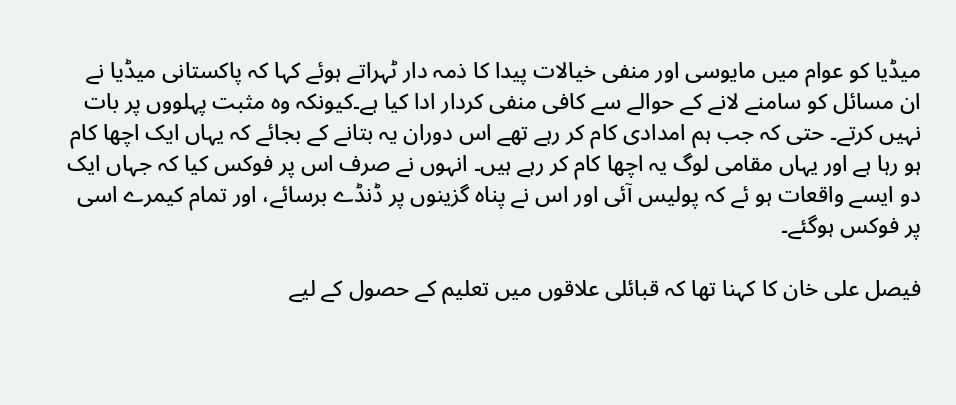میڈیا کو عوام میں مایوسی اور منفی خیالات پیدا کا ذمہ دار ٹہراتے ہوئے کہا کہ پاکستانی میڈیا نے ان مسائل کو سامنے لانے کے حوالے سے کافی منفی کردار ادا کیا ہے۔کیونکہ وہ مثبت پہلووں پر بات نہیں کرتے۔ حتی کہ جب ہم امدادی کام کر رہے تھے اس دوران یہ بتانے کے بجائے کہ یہاں ایک اچھا کام ہو رہا ہے اور یہاں مقامی لوگ یہ اچھا کام کر رہے ہیں۔ انہوں نے صرف اس پر فوکس کیا کہ جہاں ایک دو ایسے واقعات ہو ئے کہ پولیس آئی اور اس نے پناہ گزینوں پر ڈنڈے برسائے، اور تمام کیمرے اسی پر فوکس ہوگئے۔

فیصل علی خان کا کہنا تھا کہ قبائلی علاقوں میں تعلیم کے حصول کے لیے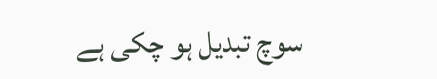سوچ تبدیل ہو چکی ہے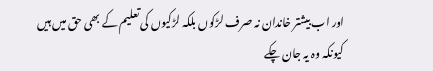اور اب بیشتر خاندان نہ صرف لڑکوں بلکہ لڑکیوں کی تعلیم کے بھی حق میں ہیں کیونکہ وہ یہ جان چکے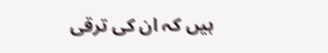ہیں کہ ان کی ترقی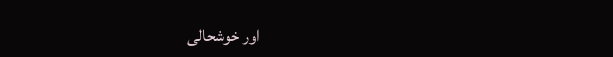اور خوشحالی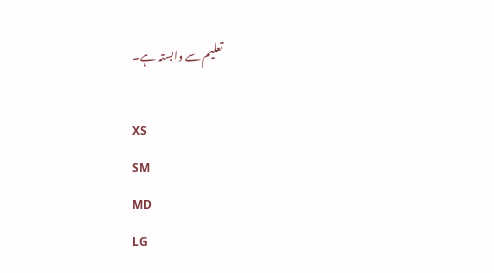تعلیم سے وابستہ ہے۔

XS
SM
MD
LG